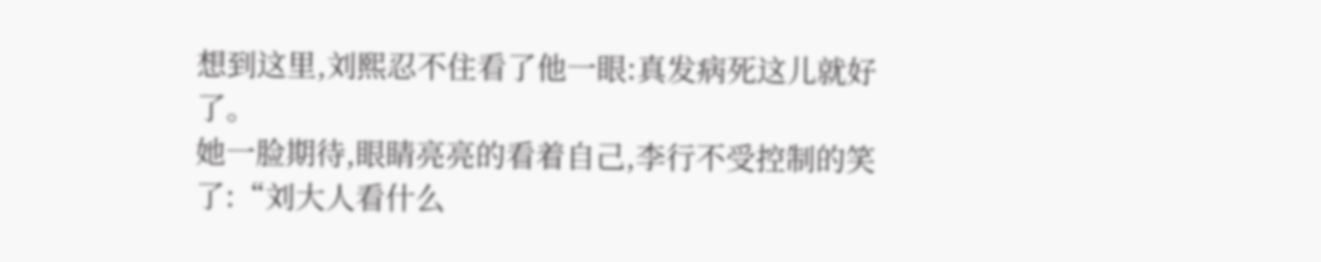想到这里,刘熙忍不住看了他一眼:真发病死这儿就好了。
她一脸期待,眼睛亮亮的看着自己,李行不受控制的笑了:“刘大人看什么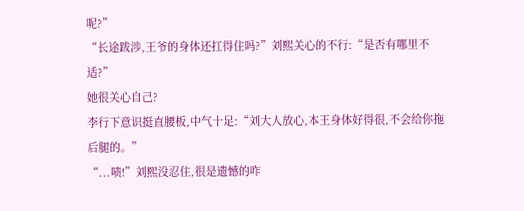呢?”
“长途跋涉,王爷的身体还扛得住吗?”刘熙关心的不行:“是否有哪里不适?”
她很关心自己?
李行下意识挺直腰板,中气十足:“刘大人放心,本王身体好得很,不会给你拖后腿的。”
“...啧!”刘熙没忍住,很是遗憾的咋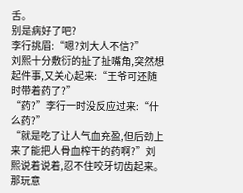舌。
别是病好了吧?
李行挑眉:“嗯?刘大人不信?”
刘熙十分敷衍的扯了扯嘴角,突然想起件事,又关心起来:“王爷可还随时带着药了?”
“药?”李行一时没反应过来:“什么药?”
“就是吃了让人气血充盈,但后劲上来了能把人骨血榨干的药啊?”刘熙说着说着,忍不住咬牙切齿起来。
那玩意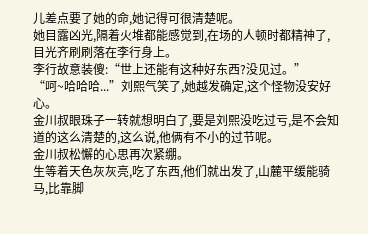儿差点要了她的命,她记得可很清楚呢。
她目露凶光,隔着火堆都能感觉到,在场的人顿时都精神了,目光齐刷刷落在李行身上。
李行故意装傻:“世上还能有这种好东西?没见过。”
“呵~哈哈哈...”刘熙气笑了,她越发确定,这个怪物没安好心。
金川叔眼珠子一转就想明白了,要是刘熙没吃过亏,是不会知道的这么清楚的,这么说,他俩有不小的过节呢。
金川叔松懈的心思再次紧绷。
生等着天色灰灰亮,吃了东西,他们就出发了,山麓平缓能骑马,比靠脚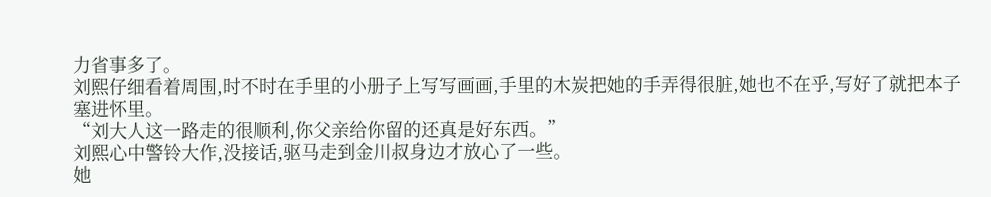力省事多了。
刘熙仔细看着周围,时不时在手里的小册子上写写画画,手里的木炭把她的手弄得很脏,她也不在乎,写好了就把本子塞进怀里。
“刘大人这一路走的很顺利,你父亲给你留的还真是好东西。”
刘熙心中警铃大作,没接话,驱马走到金川叔身边才放心了一些。
她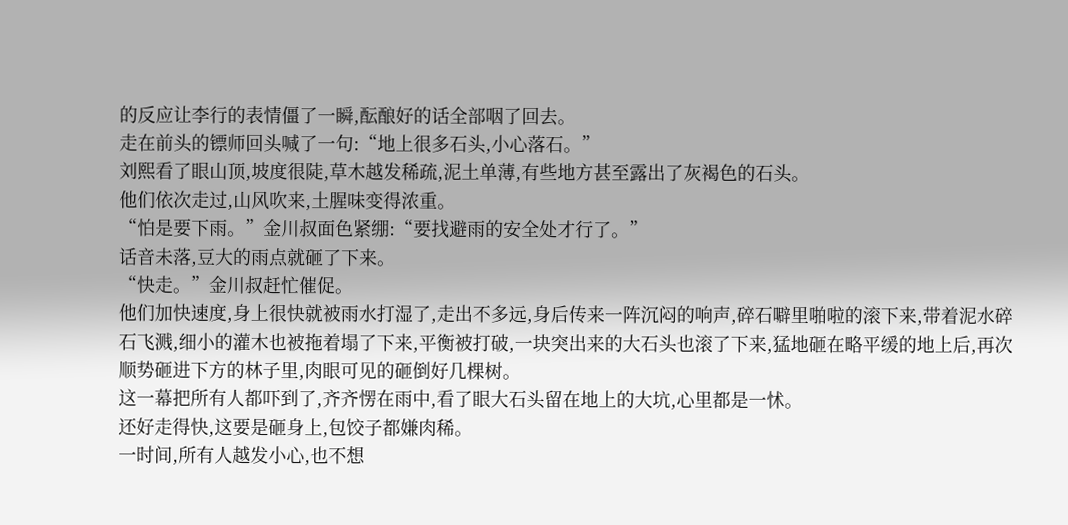的反应让李行的表情僵了一瞬,酝酿好的话全部咽了回去。
走在前头的镖师回头喊了一句:“地上很多石头,小心落石。”
刘熙看了眼山顶,坡度很陡,草木越发稀疏,泥土单薄,有些地方甚至露出了灰褐色的石头。
他们依次走过,山风吹来,土腥味变得浓重。
“怕是要下雨。”金川叔面色紧绷:“要找避雨的安全处才行了。”
话音未落,豆大的雨点就砸了下来。
“快走。”金川叔赶忙催促。
他们加快速度,身上很快就被雨水打湿了,走出不多远,身后传来一阵沉闷的响声,碎石噼里啪啦的滚下来,带着泥水碎石飞溅,细小的灌木也被拖着塌了下来,平衡被打破,一块突出来的大石头也滚了下来,猛地砸在略平缓的地上后,再次顺势砸进下方的林子里,肉眼可见的砸倒好几棵树。
这一幕把所有人都吓到了,齐齐愣在雨中,看了眼大石头留在地上的大坑,心里都是一怵。
还好走得快,这要是砸身上,包饺子都嫌肉稀。
一时间,所有人越发小心,也不想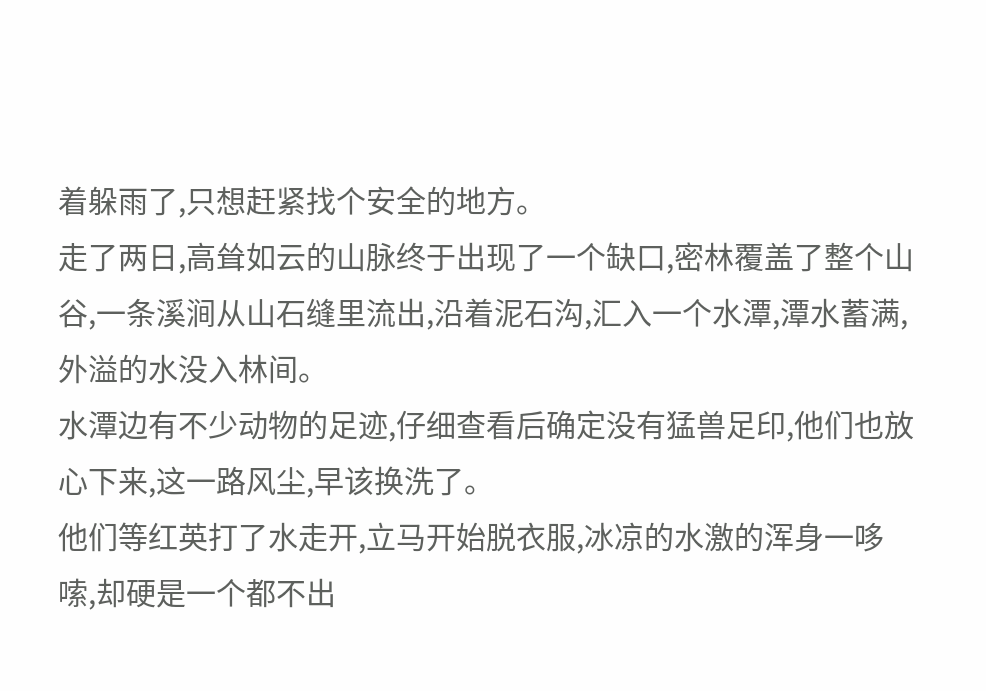着躲雨了,只想赶紧找个安全的地方。
走了两日,高耸如云的山脉终于出现了一个缺口,密林覆盖了整个山谷,一条溪涧从山石缝里流出,沿着泥石沟,汇入一个水潭,潭水蓄满,外溢的水没入林间。
水潭边有不少动物的足迹,仔细查看后确定没有猛兽足印,他们也放心下来,这一路风尘,早该换洗了。
他们等红英打了水走开,立马开始脱衣服,冰凉的水激的浑身一哆嗦,却硬是一个都不出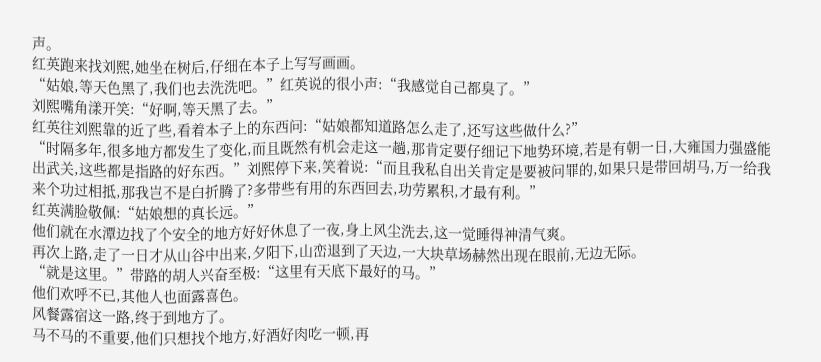声。
红英跑来找刘熙,她坐在树后,仔细在本子上写写画画。
“姑娘,等天色黑了,我们也去洗洗吧。”红英说的很小声:“我感觉自己都臭了。”
刘熙嘴角漾开笑:“好啊,等天黑了去。”
红英往刘熙靠的近了些,看着本子上的东西问:“姑娘都知道路怎么走了,还写这些做什么?”
“时隔多年,很多地方都发生了变化,而且既然有机会走这一趟,那肯定要仔细记下地势环境,若是有朝一日,大雍国力强盛能出武关,这些都是指路的好东西。”刘熙停下来,笑着说:“而且我私自出关肯定是要被问罪的,如果只是带回胡马,万一给我来个功过相抵,那我岂不是白折腾了?多带些有用的东西回去,功劳累积,才最有利。”
红英满脸敬佩:“姑娘想的真长远。”
他们就在水潭边找了个安全的地方好好休息了一夜,身上风尘洗去,这一觉睡得神清气爽。
再次上路,走了一日才从山谷中出来,夕阳下,山峦退到了天边,一大块草场赫然出现在眼前,无边无际。
“就是这里。”带路的胡人兴奋至极:“这里有天底下最好的马。”
他们欢呼不已,其他人也面露喜色。
风餐露宿这一路,终于到地方了。
马不马的不重要,他们只想找个地方,好酒好肉吃一顿,再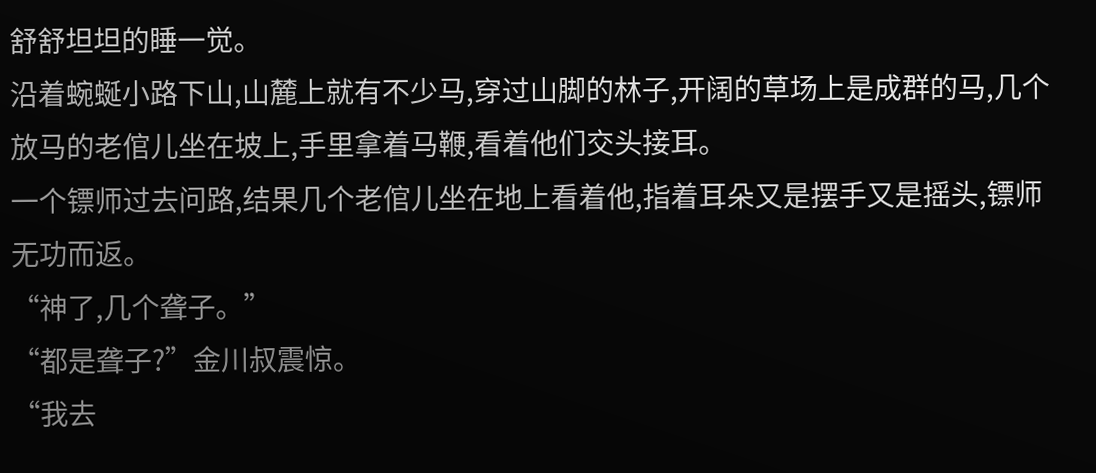舒舒坦坦的睡一觉。
沿着蜿蜒小路下山,山麓上就有不少马,穿过山脚的林子,开阔的草场上是成群的马,几个放马的老倌儿坐在坡上,手里拿着马鞭,看着他们交头接耳。
一个镖师过去问路,结果几个老倌儿坐在地上看着他,指着耳朵又是摆手又是摇头,镖师无功而返。
“神了,几个聋子。”
“都是聋子?”金川叔震惊。
“我去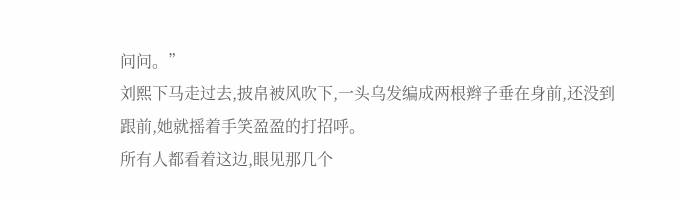问问。”
刘熙下马走过去,披帛被风吹下,一头乌发编成两根辫子垂在身前,还没到跟前,她就摇着手笑盈盈的打招呼。
所有人都看着这边,眼见那几个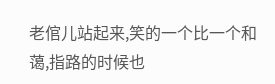老倌儿站起来,笑的一个比一个和蔼,指路的时候也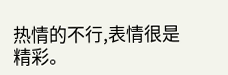热情的不行,表情很是精彩。